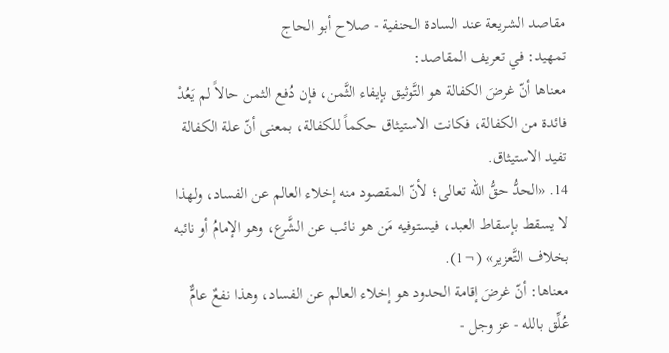مقاصد الشريعة عند السادة الحنفية - صلاح أبو الحاج
تمهيد: في تعريف المقاصد:
معناها أنّ غرضَ الكفالة هو التَّوثيق بإيفاء الثَّمن، فإن دُفع الثمن حالاً لم يَعُدْ فائدة من الكفالة، فكانت الاستيثاق حكماً للكفالة، بمعنى أنّ علة الكفالة تفيد الاستيثاق.
14. «الحدُّ حقُّ الله تعالى؛ لأنّ المقصود منه إخلاء العالم عن الفساد، ولهذا لا يسقط بإسقاط العبد، فيستوفيه مَن هو نائب عن الشَّرع، وهو الإمامُ أو نائبه بخلاف التَّعزير» (¬1).
معناها: أنّ غرضَ إقامة الحدود هو إخلاء العالم عن الفساد، وهذا نفعٌ عامٌّ عُلِّق بالله - عز وجل -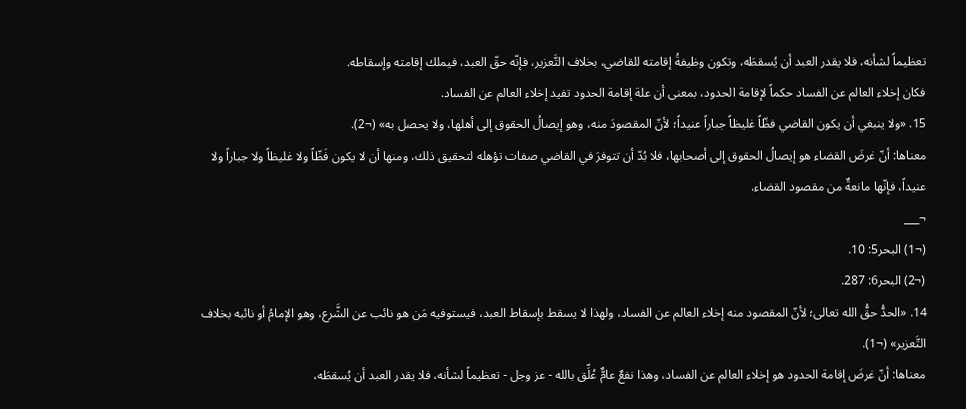تعظيماً لشأنه، فلا يقدر العبد أن يُسقطَه، وتكون وظيفةُ إقامته للقاضي، بخلاف التَّعزير، فإنّه حقّ العبد، فيملك إقامته وإسقاطه.
فكان إخلاء العالم عن الفساد حكماً لإقامة الحدود، بمعنى أن علة إقامة الحدود تفيد إخلاء العالم عن الفساد.
15. «ولا ينبغي أن يكون القاضي فظّاً غليظاً جباراً عنيداً؛ لأنّ المقصودَ منه، وهو إيصالُ الحقوق إلى أهلها، ولا يحصل به» (¬2).
معناها: أنّ غرضَ القضاء هو إيصالُ الحقوق إلى أصحابها، فلا بُدّ أن تتوفرَ في القاضي صفات تؤهله لتحقيق ذلك، ومنها أن لا يكون فَظّاً ولا غليظاً ولا جباراً ولا عنيداً، فإنّها مانعةٌ من مقصود القضاء.
¬___
(¬1) البحر5: 10.
(¬2) البحر6: 287.
14. «الحدُّ حقُّ الله تعالى؛ لأنّ المقصود منه إخلاء العالم عن الفساد، ولهذا لا يسقط بإسقاط العبد، فيستوفيه مَن هو نائب عن الشَّرع، وهو الإمامُ أو نائبه بخلاف التَّعزير» (¬1).
معناها: أنّ غرضَ إقامة الحدود هو إخلاء العالم عن الفساد، وهذا نفعٌ عامٌّ عُلِّق بالله - عز وجل - تعظيماً لشأنه، فلا يقدر العبد أن يُسقطَه،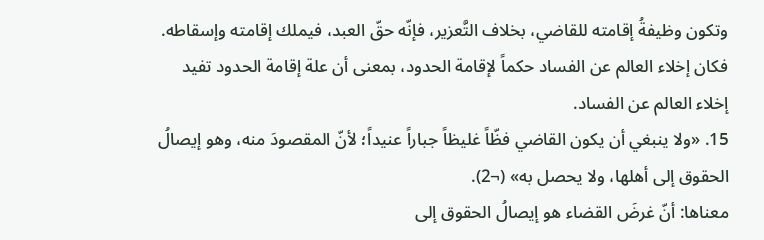وتكون وظيفةُ إقامته للقاضي، بخلاف التَّعزير، فإنّه حقّ العبد، فيملك إقامته وإسقاطه.
فكان إخلاء العالم عن الفساد حكماً لإقامة الحدود، بمعنى أن علة إقامة الحدود تفيد إخلاء العالم عن الفساد.
15. «ولا ينبغي أن يكون القاضي فظّاً غليظاً جباراً عنيداً؛ لأنّ المقصودَ منه، وهو إيصالُ الحقوق إلى أهلها، ولا يحصل به» (¬2).
معناها: أنّ غرضَ القضاء هو إيصالُ الحقوق إلى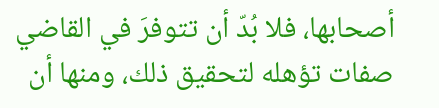أصحابها، فلا بُدّ أن تتوفرَ في القاضي صفات تؤهله لتحقيق ذلك، ومنها أن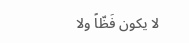لا يكون فَظّاً ولا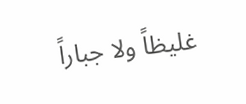غليظاً ولا جباراً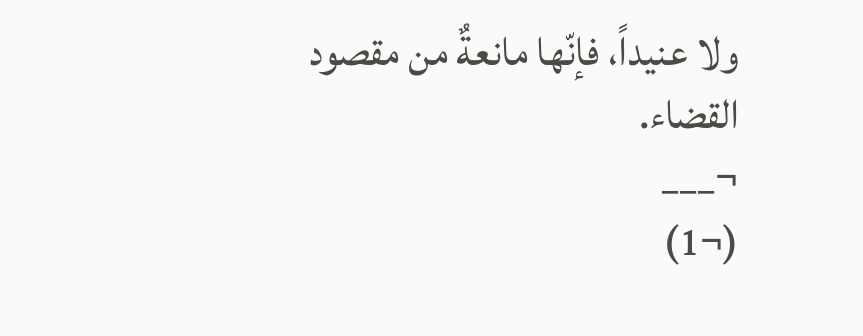ولا عنيداً، فإنّها مانعةٌ من مقصود القضاء.
¬___
(¬1)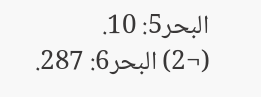البحر5: 10.
(¬2) البحر6: 287.